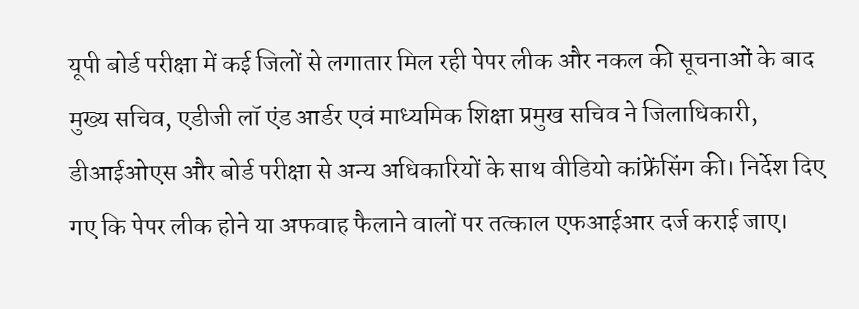यूपी बोर्ड परीक्षा में कई जिलों से लगातार मिल रही पेपर लीक और नकल की सूचनाओं के बाद मुख्य सचिव, एडीजी लॉ एंड आर्डर एवं माध्यमिक शिक्षा प्रमुख सचिव ने जिलाधिकारी, डीआईओएस और बोर्ड परीक्षा से अन्य अधिकारियों के साथ वीडियो कांफ्रेंसिंग की। निर्देश दिए गए कि पेपर लीक होने या अफवाह फैलाने वालों पर तत्काल एफआईआर दर्ज कराई जाए।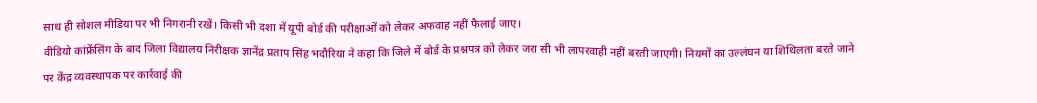साथ ही सोशल मीडिया पर भी निगरानी रखें। किसी भी दशा में यूपी बोर्ड की परीक्षाओं को लेकर अफवाह नहीं फैलाई जाए।
वीडियो कांफ्रेंसिंग के बाद जिला विद्यालय निरीक्षक ज्ञानेंद्र प्रताप सिंह भदौरिया ने कहा कि जिले में बोर्ड के प्रश्नपत्र को लेकर जरा सी भी लापरवाही नहीं बरती जाएगी। नियमों का उल्लंघन या शिथिलता बरते जाने पर केंद्र व्यवस्थापक पर कार्रवाई की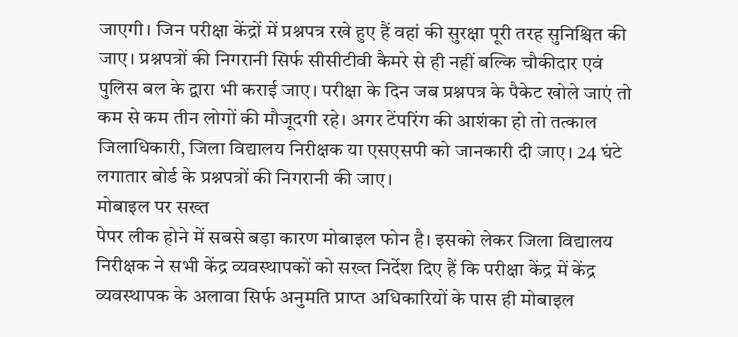जाएगी। जिन परीक्षा केंद्रों में प्रश्नपत्र रखे हुए हैं वहां की सुरक्षा पूरी तरह सुनिश्चित की जाए। प्रश्नपत्रों की निगरानी सिर्फ सीसीटीवी कैमरे से ही नहीं बल्कि चौकीदार एवं पुलिस बल के द्वारा भी कराई जाए। परीक्षा के दिन जब प्रश्नपत्र के पैकेट खोले जाएं तो कम से कम तीन लोगों की मौजूदगी रहे। अगर टेंपरिंग की आशंका हो तो तत्काल जिलाधिकारी, जिला विद्यालय निरीक्षक या एसएसपी को जानकारी दी जाए। 24 घंटे लगातार बोर्ड के प्रश्नपत्रों की निगरानी की जाए।
मोबाइल पर सख्त
पेपर लीक होने में सबसे बड़ा कारण मोबाइल फोन है। इसको लेकर जिला विद्यालय निरीक्षक ने सभी केंद्र व्यवस्थापकों को सख्त निर्देश दिए हैं कि परीक्षा केंद्र में केंद्र व्यवस्थापक के अलावा सिर्फ अनुमति प्राप्त अधिकारियों के पास ही मोबाइल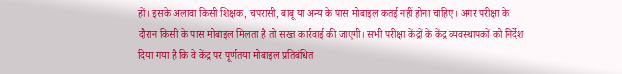हों। इसके अलावा किसी शिक्षक, चपरासी, बाबू या अन्य के पास मोबाइल कतई नहीं होना चाहिए। अगर परीक्षा के दौरान किसी के पास मोबाइल मिलता है तो सख्त कार्रवाई की जाएगी। सभी परीक्षा केंद्रों के केंद्र व्यवस्थापकों को निर्देश दिया गया है कि वे केंद्र पर पूर्णतया मोबाइल प्रतिबंधित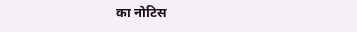का नोटिस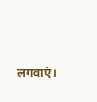लगवाएं।